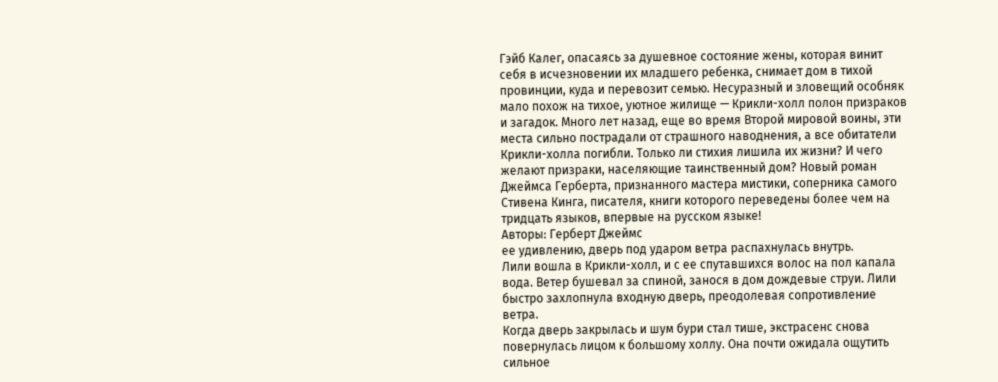Гэйб Калег, опасаясь за душевное состояние жены, которая винит себя в исчезновении их младшего ребенка, снимает дом в тихой провинции, куда и перевозит семью. Несуразный и зловещий особняк мало похож на тихое, уютное жилище — Крикли-холл полон призраков и загадок. Много лет назад, еще во время Второй мировой воины, эти места сильно пострадали от страшного наводнения, а все обитатели Крикли-холла погибли. Только ли стихия лишила их жизни? И чего желают призраки, населяющие таинственный дом? Новый роман Джеймса Герберта, признанного мастера мистики, соперника самого Стивена Кинга, писателя, книги которого переведены более чем на тридцать языков, впервые на русском языке!
Авторы: Герберт Джеймс
ее удивлению, дверь под ударом ветра распахнулась внутрь.
Лили вошла в Крикли-холл, и с ее спутавшихся волос на пол капала вода. Ветер бушевал за спиной, занося в дом дождевые струи. Лили быстро захлопнула входную дверь, преодолевая сопротивление ветра.
Когда дверь закрылась и шум бури стал тише, экстрасенс снова повернулась лицом к большому холлу. Она почти ожидала ощутить сильное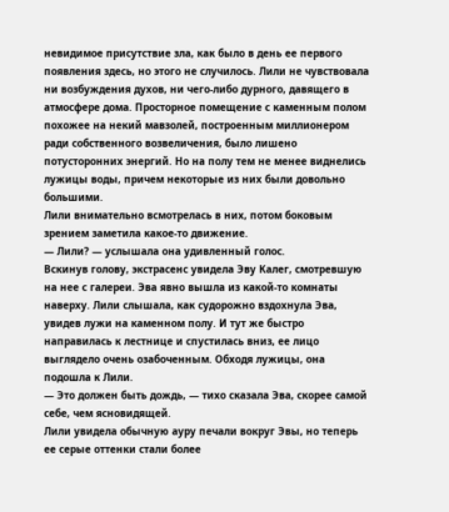невидимое присутствие зла, как было в день ее первого появления здесь, но этого не случилось. Лили не чувствовала ни возбуждения духов, ни чего-либо дурного, давящего в атмосфере дома. Просторное помещение с каменным полом похожее на некий мавзолей, построенным миллионером ради собственного возвеличения, было лишено потусторонних энергий. Но на полу тем не менее виднелись лужицы воды, причем некоторые из них были довольно большими.
Лили внимательно всмотрелась в них, потом боковым зрением заметила какое-то движение.
— Лили? — услышала она удивленный голос.
Вскинув голову, экстрасенс увидела Эву Калег, смотревшую на нее с галереи. Эва явно вышла из какой-то комнаты наверху. Лили слышала, как судорожно вздохнула Эва, увидев лужи на каменном полу. И тут же быстро направилась к лестнице и спустилась вниз, ее лицо выглядело очень озабоченным. Обходя лужицы, она подошла к Лили.
— Это должен быть дождь, — тихо сказала Эва, скорее самой себе, чем ясновидящей.
Лили увидела обычную ауру печали вокруг Эвы, но теперь ее серые оттенки стали более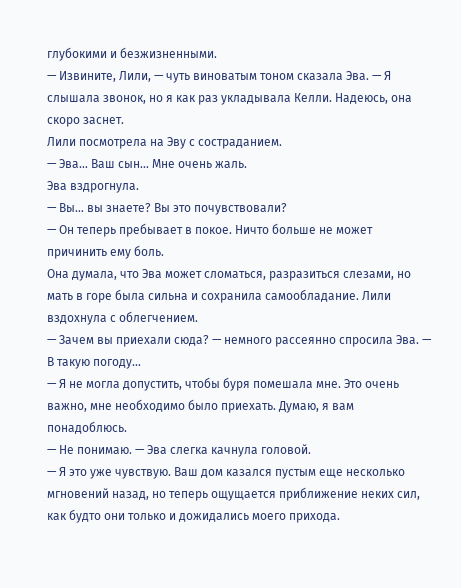глубокими и безжизненными.
— Извините, Лили, — чуть виноватым тоном сказала Эва. — Я слышала звонок, но я как раз укладывала Келли. Надеюсь, она скоро заснет.
Лили посмотрела на Эву с состраданием.
— Эва… Ваш сын… Мне очень жаль.
Эва вздрогнула.
— Вы… вы знаете? Вы это почувствовали?
— Он теперь пребывает в покое. Ничто больше не может причинить ему боль.
Она думала, что Эва может сломаться, разразиться слезами, но мать в горе была сильна и сохранила самообладание. Лили вздохнула с облегчением.
— Зачем вы приехали сюда? — немного рассеянно спросила Эва. — В такую погоду…
— Я не могла допустить, чтобы буря помешала мне. Это очень важно, мне необходимо было приехать. Думаю, я вам понадоблюсь.
— Не понимаю. — Эва слегка качнула головой.
— Я это уже чувствую. Ваш дом казался пустым еще несколько мгновений назад, но теперь ощущается приближение неких сил, как будто они только и дожидались моего прихода.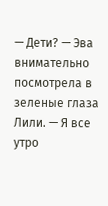— Дети? — Эва внимательно посмотрела в зеленые глаза Лили. — Я все утро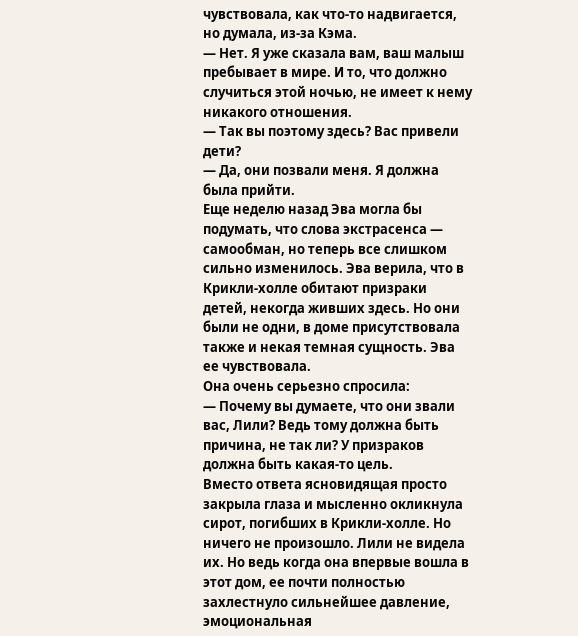чувствовала, как что-то надвигается, но думала, из-за Кэма.
— Нет. Я уже сказала вам, ваш малыш пребывает в мире. И то, что должно случиться этой ночью, не имеет к нему никакого отношения.
— Так вы поэтому здесь? Вас привели дети?
— Да, они позвали меня. Я должна была прийти.
Еще неделю назад Эва могла бы подумать, что слова экстрасенса — самообман, но теперь все слишком сильно изменилось. Эва верила, что в Крикли-холле обитают призраки детей, некогда живших здесь. Но они были не одни, в доме присутствовала также и некая темная сущность. Эва ее чувствовала.
Она очень серьезно спросила:
— Почему вы думаете, что они звали вас, Лили? Ведь тому должна быть причина, не так ли? У призраков должна быть какая-то цель.
Вместо ответа ясновидящая просто закрыла глаза и мысленно окликнула сирот, погибших в Крикли-холле. Но ничего не произошло. Лили не видела их. Но ведь когда она впервые вошла в этот дом, ее почти полностью захлестнуло сильнейшее давление, эмоциональная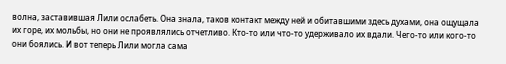волна, заставившая Лили ослабеть. Она знала, таков контакт между ней и обитавшими здесь духами, она ощущала их горе, их мольбы, но они не проявлялись отчетливо. Кто-то или что-то удерживало их вдали. Чего-то или кого-то они боялись. И вот теперь Лили могла сама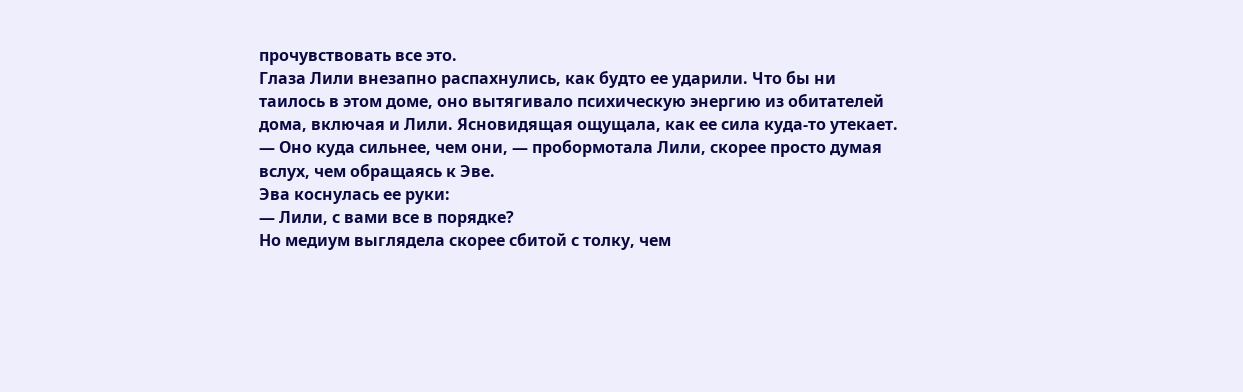прочувствовать все это.
Глаза Лили внезапно распахнулись, как будто ее ударили. Что бы ни таилось в этом доме, оно вытягивало психическую энергию из обитателей дома, включая и Лили. Ясновидящая ощущала, как ее сила куда-то утекает.
— Оно куда сильнее, чем они, — пробормотала Лили, скорее просто думая вслух, чем обращаясь к Эве.
Эва коснулась ее руки:
— Лили, с вами все в порядке?
Но медиум выглядела скорее сбитой с толку, чем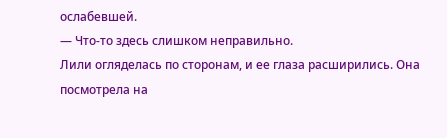ослабевшей.
— Что-то здесь слишком неправильно.
Лили огляделась по сторонам, и ее глаза расширились. Она посмотрела на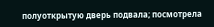полуоткрытую дверь подвала; посмотрела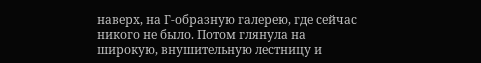наверх, на Г-образную галерею, где сейчас никого не было. Потом глянула на широкую, внушительную лестницу и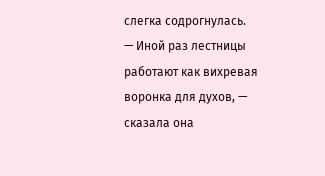слегка содрогнулась.
— Иной раз лестницы работают как вихревая воронка для духов, — сказала она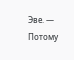Эве. — Потому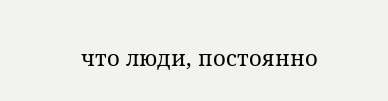что люди, постоянно